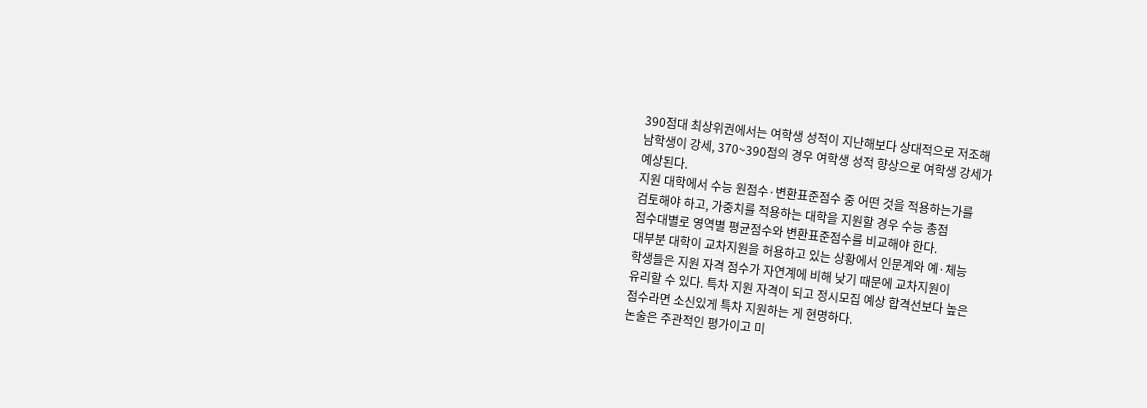390점대 최상위권에서는 여학생 성적이 지난해보다 상대적으로 저조해
남학생이 강세, 370~390점의 경우 여학생 성적 향상으로 여학생 강세가
예상된다.
지원 대학에서 수능 원점수·변환표준점수 중 어떤 것을 적용하는가를
검토해야 하고, 가중치를 적용하는 대학을 지원할 경우 수능 총점
점수대별로 영역별 평균점수와 변환표준점수를 비교해야 한다.
대부분 대학이 교차지원을 허용하고 있는 상황에서 인문계와 예·체능
학생들은 지원 자격 점수가 자연계에 비해 낮기 때문에 교차지원이
유리할 수 있다. 특차 지원 자격이 되고 정시모집 예상 합격선보다 높은
점수라면 소신있게 특차 지원하는 게 현명하다.
논술은 주관적인 평가이고 미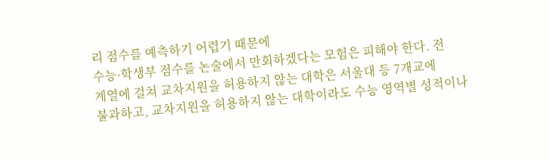리 점수를 예측하기 어렵기 때문에
수능·학생부 점수를 논술에서 만회하겠다는 모험은 피해야 한다. 전
계열에 걸쳐 교차지원을 허용하지 않는 대학은 서울대 등 7개교에
불과하고, 교차지원을 허용하지 않는 대학이라도 수능 영역별 성적이나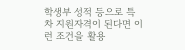학생부 성적 등으로 특차 지원자격이 된다면 이런 조건을 활용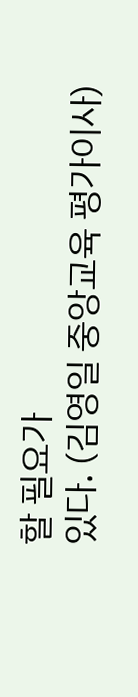할 필요가
있다. (김영일 중앙교육 평가이사)